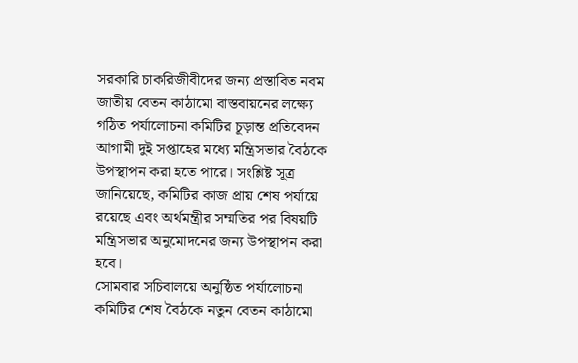সরকারি চাকরিজীবীদের জন্য প্রস্তাবিত নবম জাতীয় বেতন কাঠামো বাস্তবায়নের লক্ষ্যে গঠিত পর্যালোচনা কমিটির চূড়ান্ত প্রতিবেদন আগামী দুই সপ্তাহের মধ্যে মন্ত্রিসভার বৈঠকে উপস্থাপন করা হতে পারে। সংশ্লিষ্ট সূত্র জানিয়েছে, কমিটির কাজ প্রায় শেষ পর্যায়ে রয়েছে এবং অর্থমন্ত্রীর সম্মতির পর বিষয়টি মন্ত্রিসভার অনুমোদনের জন্য উপস্থাপন করা হবে।
সোমবার সচিবালয়ে অনুষ্ঠিত পর্যালোচনা কমিটির শেষ বৈঠকে নতুন বেতন কাঠামো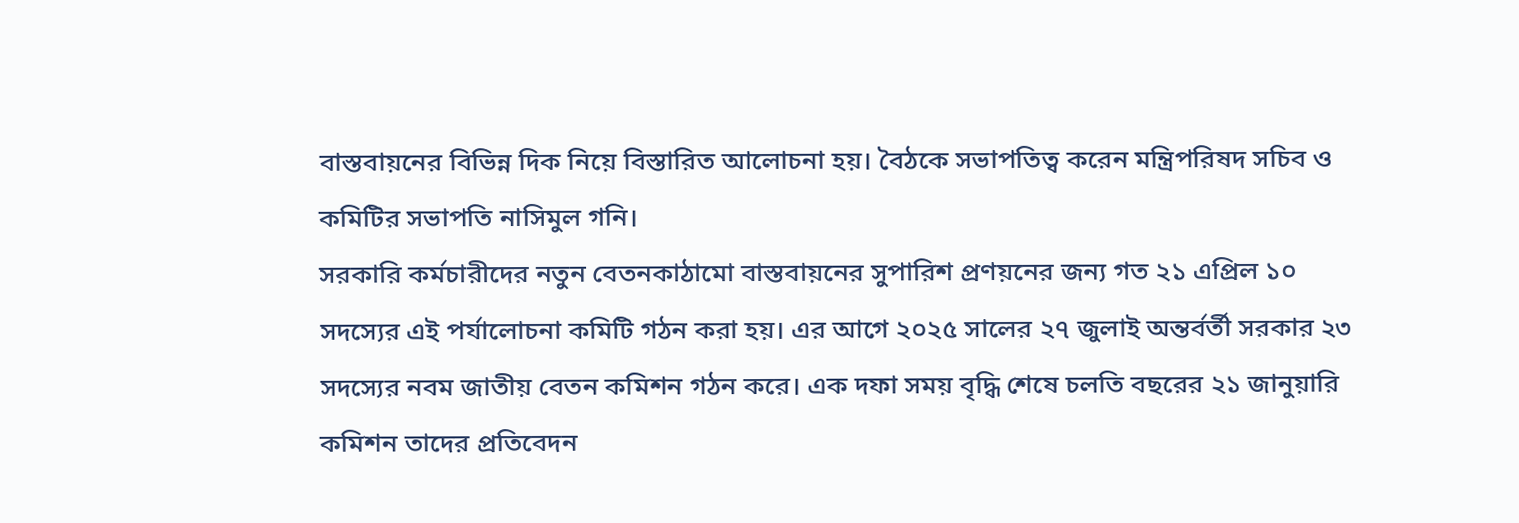বাস্তবায়নের বিভিন্ন দিক নিয়ে বিস্তারিত আলোচনা হয়। বৈঠকে সভাপতিত্ব করেন মন্ত্রিপরিষদ সচিব ও কমিটির সভাপতি নাসিমুল গনি।
সরকারি কর্মচারীদের নতুন বেতনকাঠামো বাস্তবায়নের সুপারিশ প্রণয়নের জন্য গত ২১ এপ্রিল ১০ সদস্যের এই পর্যালোচনা কমিটি গঠন করা হয়। এর আগে ২০২৫ সালের ২৭ জুলাই অন্তর্বর্তী সরকার ২৩ সদস্যের নবম জাতীয় বেতন কমিশন গঠন করে। এক দফা সময় বৃদ্ধি শেষে চলতি বছরের ২১ জানুয়ারি কমিশন তাদের প্রতিবেদন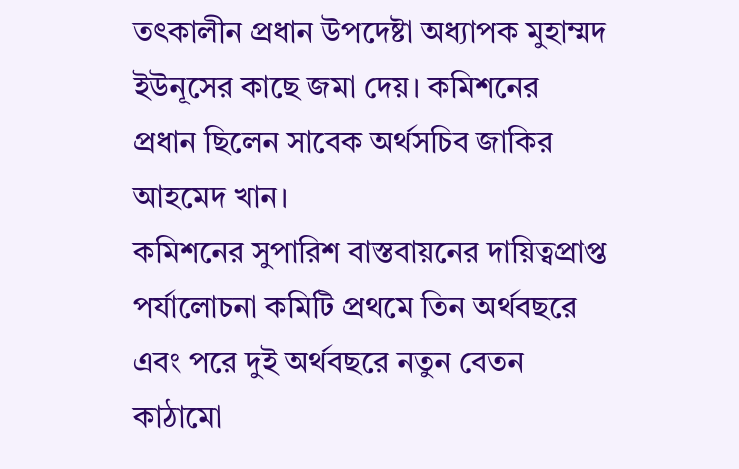তৎকালীন প্রধান উপদেষ্টা অধ্যাপক মুহাম্মদ ইউনূসের কাছে জমা দেয়। কমিশনের প্রধান ছিলেন সাবেক অর্থসচিব জাকির আহমেদ খান।
কমিশনের সুপারিশ বাস্তবায়নের দায়িত্বপ্রাপ্ত পর্যালোচনা কমিটি প্রথমে তিন অর্থবছরে এবং পরে দুই অর্থবছরে নতুন বেতন কাঠামো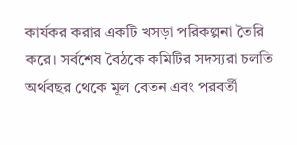কার্যকর করার একটি খসড়া পরিকল্পনা তৈরি করে। সর্বশেষ বৈঠকে কমিটির সদস্যরা চলতি অর্থবছর থেকে মূল বেতন এবং পরবর্তী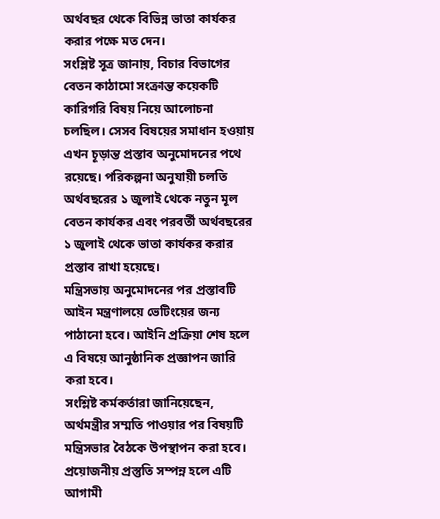অর্থবছর থেকে বিভিন্ন ভাতা কার্যকর করার পক্ষে মত দেন।
সংশ্লিষ্ট সূত্র জানায়, বিচার বিভাগের বেতন কাঠামো সংক্রান্ত কয়েকটি কারিগরি বিষয় নিয়ে আলোচনা চলছিল। সেসব বিষয়ের সমাধান হওয়ায় এখন চূড়ান্ত প্রস্তাব অনুমোদনের পথে রয়েছে। পরিকল্পনা অনুযায়ী চলতি অর্থবছরের ১ জুলাই থেকে নতুন মূল বেতন কার্যকর এবং পরবর্তী অর্থবছরের ১ জুলাই থেকে ভাতা কার্যকর করার প্রস্তাব রাখা হয়েছে।
মন্ত্রিসভায় অনুমোদনের পর প্রস্তাবটি আইন মন্ত্রণালয়ে ভেটিংয়ের জন্য পাঠানো হবে। আইনি প্রক্রিয়া শেষ হলে এ বিষয়ে আনুষ্ঠানিক প্রজ্ঞাপন জারি করা হবে।
সংশ্লিষ্ট কর্মকর্তারা জানিয়েছেন, অর্থমন্ত্রীর সম্মতি পাওয়ার পর বিষয়টি মন্ত্রিসভার বৈঠকে উপস্থাপন করা হবে। প্রয়োজনীয় প্রস্তুতি সম্পন্ন হলে এটি আগামী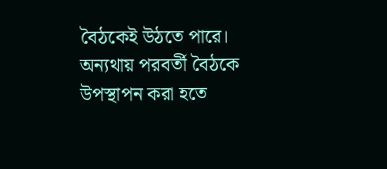বৈঠকেই উঠতে পারে। অন্যথায় পরবর্তী বৈঠকে উপস্থাপন করা হতে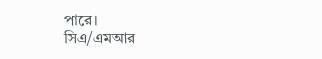পারে।
সিএ/এমআর